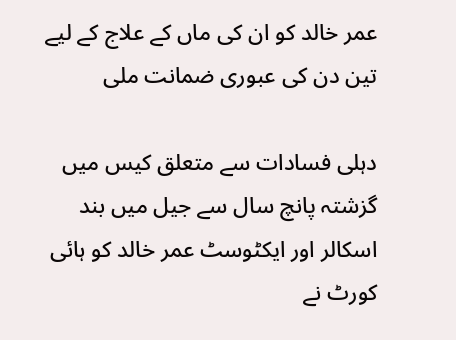عمر خالد کو ان کی ماں کے علاج کے لیے تین دن کی عبوری ضمانت ملی

دہلی فسادات سے متعلق کیس میں گزشتہ پانچ سال سے جیل میں بند اسکالر اور ایکٹوسٹ عمر خالد کو ہائی کورٹ نے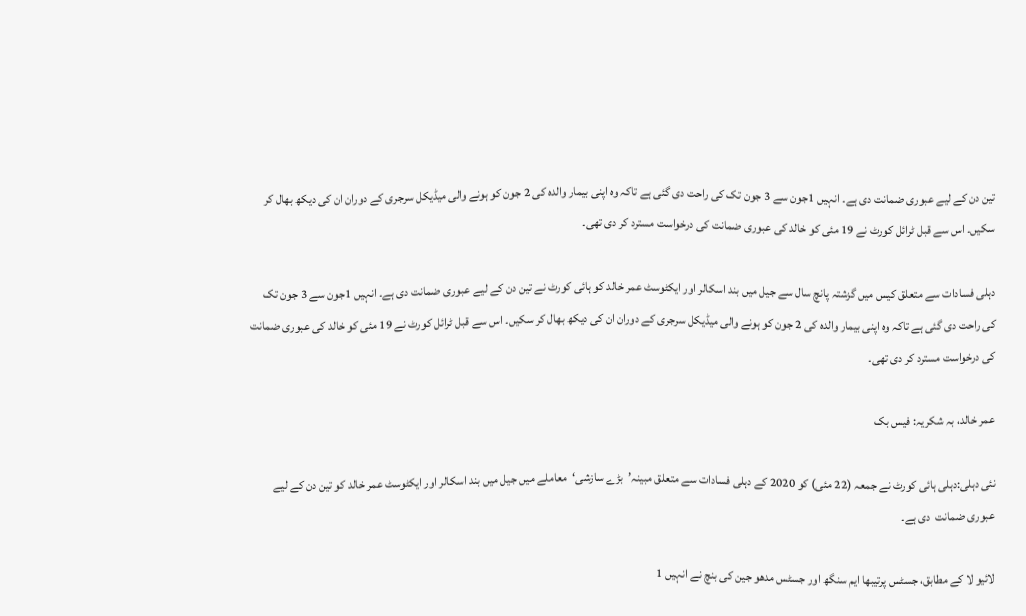تین دن کے لیے عبوری ضمانت دی ہے۔ انہیں 1جون سے 3 جون تک کی راحت دی گئی ہے تاکہ وہ اپنی بیمار والدہ کی 2 جون کو ہونے والی میڈیکل سرجری کے دوران ان کی دیکھ بھال کر سکیں۔ اس سے قبل ٹرائل کورٹ نے 19 مئی کو خالد کی عبوری ضمانت کی درخواست مسترد کر دی تھی۔

دہلی فسادات سے متعلق کیس میں گزشتہ پانچ سال سے جیل میں بند اسکالر اور ایکٹوسٹ عمر خالد کو ہائی کورٹ نے تین دن کے لیے عبوری ضمانت دی ہے۔ انہیں 1جون سے 3 جون تک کی راحت دی گئی ہے تاکہ وہ اپنی بیمار والدہ کی 2 جون کو ہونے والی میڈیکل سرجری کے دوران ان کی دیکھ بھال کر سکیں۔ اس سے قبل ٹرائل کورٹ نے 19 مئی کو خالد کی عبوری ضمانت کی درخواست مسترد کر دی تھی۔

عمر خالد، بہ شکریہ: فیس بک

نئی دہلی:دہلی ہائی کورٹ نے جمعہ (22 مئی) کو 2020 کے دہلی فسادات سے متعلق مبینہ’بڑے سازشی‘معاملے میں جیل میں بند اسکالر اور ایکٹوسٹ عمر خالد کو تین دن کے لیے عبوری ضمانت  دی ہے۔

لائیو لا کے مطابق، جسٹس پرتیبھا ایم سنگھ اور جسٹس مدھو جین کی بنچ نے انہیں 1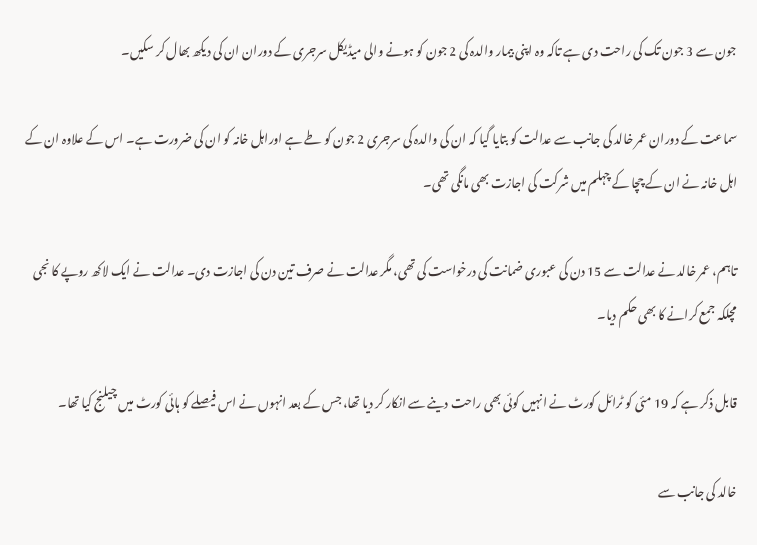جون سے 3 جون تک کی راحت دی ہے تاکہ وہ اپنی بیمار والدہ کی 2 جون کو ہونے والی میڈیکل سرجری کے دوران ان کی دیکھ بھال کر سکیں۔

سماعت کے دوران عمر خالد کی جانب سے عدالت کو بتایا گیا کہ ان کی والدہ کی سرجری 2 جون کو طے ہے اوراہل خانہ کو ان کی ضرورت ہے۔ اس کے علاوہ ان کے اہل خانہ نے ان کے چچا کے چہلم میں شرکت کی اجازت بھی مانگی تھی۔

تاہم، عمر خالد نے عدالت سے 15 دن کی عبوری ضمانت کی درخواست کی تھی، مگر عدالت نے صرف تین دن کی اجازت دی۔ عدالت نے ایک لاکھ روپے کا نجی مچلکہ جمع کرانے کا بھی حکم دیا۔

قابل ذکر ہے کہ 19 مئی کو ٹرائل کورٹ نے انہیں کوئی بھی راحت دینے سے انکار کر دیا تھا، جس کے بعد انہوں نے اس فیصلے کو ہائی کورٹ میں چیلنج کیا تھا۔

خالد کی جانب سے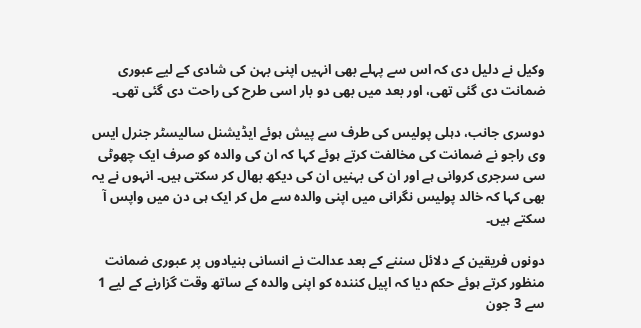وکیل نے دلیل دی کہ اس سے پہلے بھی انہیں اپنی بہن کی شادی کے لیے عبوری ضمانت دی گئی تھی، اور بعد میں بھی دو بار اسی طرح کی راحت دی گئی تھی۔

دوسری جانب، دہلی پولیس کی طرف سے پیش ہوئے ایڈیشنل سالیسٹر جنرل ایس وی راجو نے ضمانت کی مخالفت کرتے ہوئے کہا کہ ان کی والدہ کو صرف ایک چھوٹی سی سرجری کروانی ہے اور ان کی بہنیں ان کی دیکھ بھال کر سکتی ہیں۔ انہوں نے یہ بھی کہا کہ خالد پولیس نگرانی میں اپنی والدہ سے مل کر ایک ہی دن میں واپس آ سکتے ہیں۔

دونوں فریقین کے دلائل سننے کے بعد عدالت نے انسانی بنیادوں پر عبوری ضمانت منظور کرتے ہوئے حکم دیا کہ اپیل کنندہ کو اپنی والدہ کے ساتھ وقت گزارنے کے لیے 1 سے 3 جون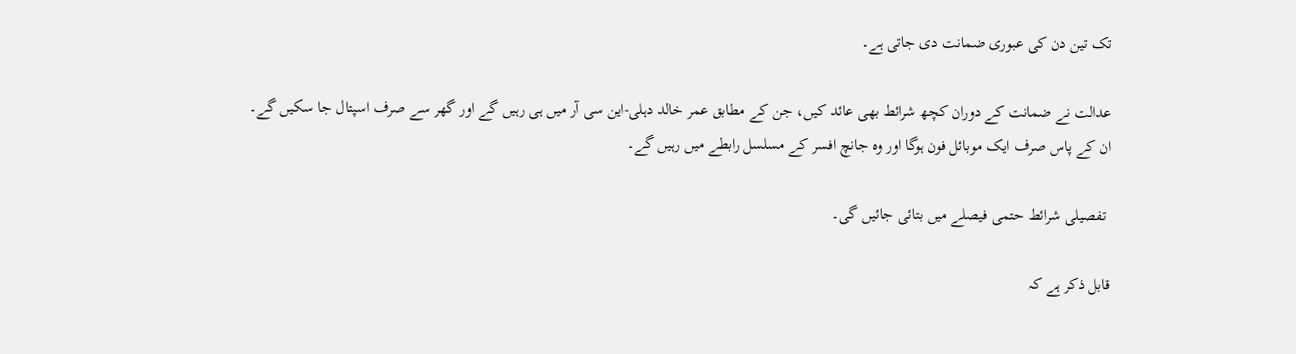تک تین دن کی عبوری ضمانت دی جاتی ہے۔

عدالت نے ضمانت کے دوران کچھ شرائط بھی عائد کیں، جن کے مطابق عمر خالد دہلی-این سی آر میں ہی رہیں گے اور گھر سے صرف اسپتال جا سکیں گے۔ ان کے پاس صرف ایک موبائل فون ہوگا اور وہ جانچ افسر کے مسلسل رابطے میں رہیں گے۔

 تفصیلی شرائط حتمی فیصلے میں بتائی جائیں گی۔

قابل ذکر ہے کہ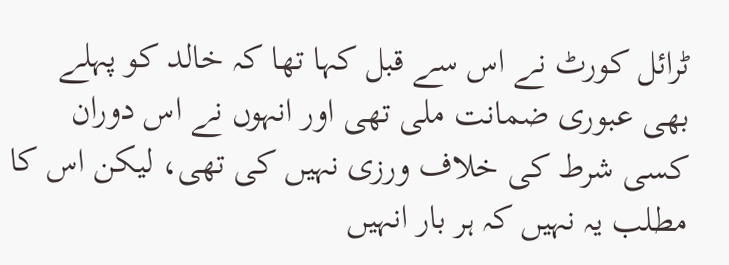ٹرائل کورٹ نے اس سے قبل کہا تھا کہ خالد کو پہلے بھی عبوری ضمانت ملی تھی اور انہوں نے اس دوران کسی شرط کی خلاف ورزی نہیں کی تھی، لیکن اس کا مطلب یہ نہیں کہ ہر بار انہیں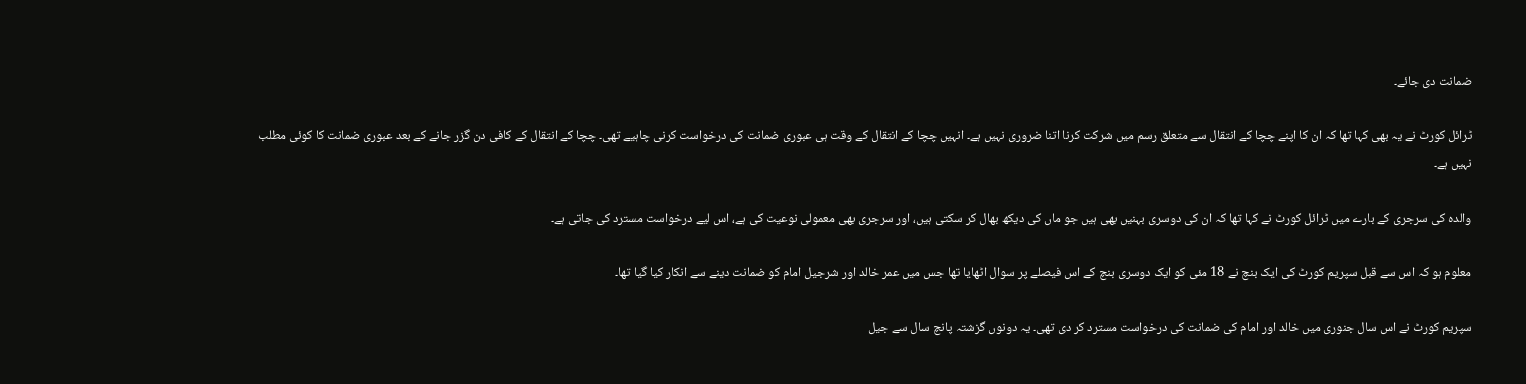ضمانت دی جائے۔

ٹرائل کورٹ نے یہ بھی کہا تھا کہ ان کا اپنے چچا کے انتقال سے متعلق رسم میں شرکت کرنا اتنا ضروری نہیں ہے۔ انہیں چچا کے انتقال کے وقت ہی عبوری ضمانت کی درخواست کرنی چاہیے تھی۔ چچا کے انتقال کے کافی دن گزر جانے کے بعد عبوری ضمانت کا کوئی مطلب نہیں ہے۔

والدہ کی سرجری کے بارے میں ٹرائل کورٹ نے کہا تھا کہ ان کی دوسری بہنیں بھی ہیں جو ماں کی دیکھ بھال کر سکتی ہیں، اور سرجری بھی معمولی نوعیت کی ہے، اس لیے درخواست مسترد کی جاتی ہے۔

معلوم ہو کہ اس سے قبل سپریم کورٹ کی ایک بنچ نے 18 مئی کو ایک دوسری بنچ کے اس فیصلے پر سوال اٹھایا تھا جس میں عمر خالد اور شرجیل امام کو ضمانت دینے سے انکار کیا گیا تھا۔

سپریم کورٹ نے اس سال جنوری میں خالد اور امام کی ضمانت کی درخواست مسترد کر دی تھی۔ یہ دونوں گزشتہ پانچ سال سے جیل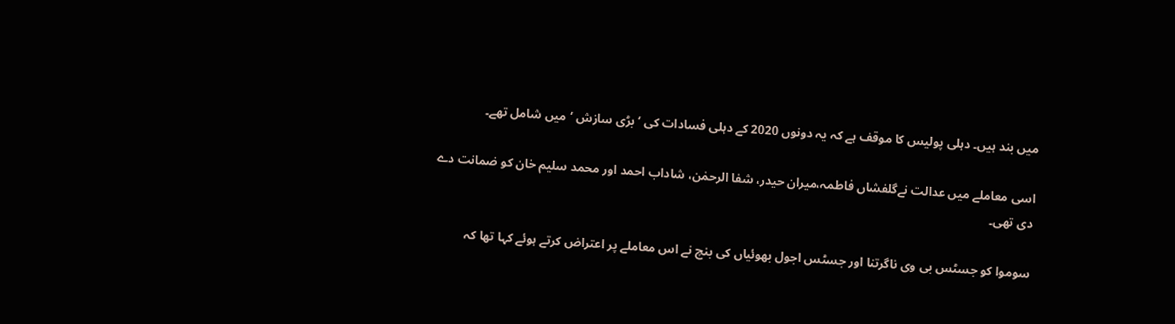میں بند ہیں۔ دہلی پولیس کا موقف ہے کہ یہ دونوں 2020 کے دہلی فسادات کی ’بڑی سازش ‘میں شامل تھے۔

اسی معاملے میں عدالت نےگلفشاں فاطمہ،میران حیدر، شفا الرحمٰن، شاداب احمد اور محمد سلیم خان کو ضمانت دے دی تھی۔

سوموا کو جسٹس بی وی ناگرتنا اور جسٹس اجول بھوئیاں کی بنچ نے اس معاملے پر اعتراض کرتے ہوئے کہا تھا کہ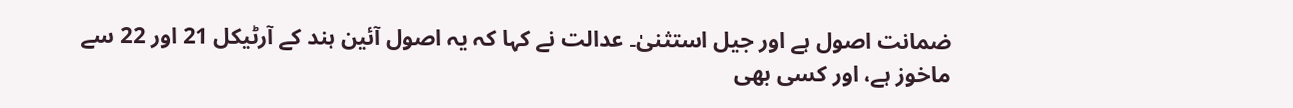ضمانت اصول ہے اور جیل استثنیٰ۔ عدالت نے کہا کہ یہ اصول آئین ہند کے آرٹیکل 21 اور 22 سے ماخوز ہے، اور کسی بھی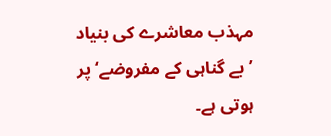مہذب معاشرے کی بنیاد ’بے گناہی کے مفروضے‘ پر ہوتی ہے۔